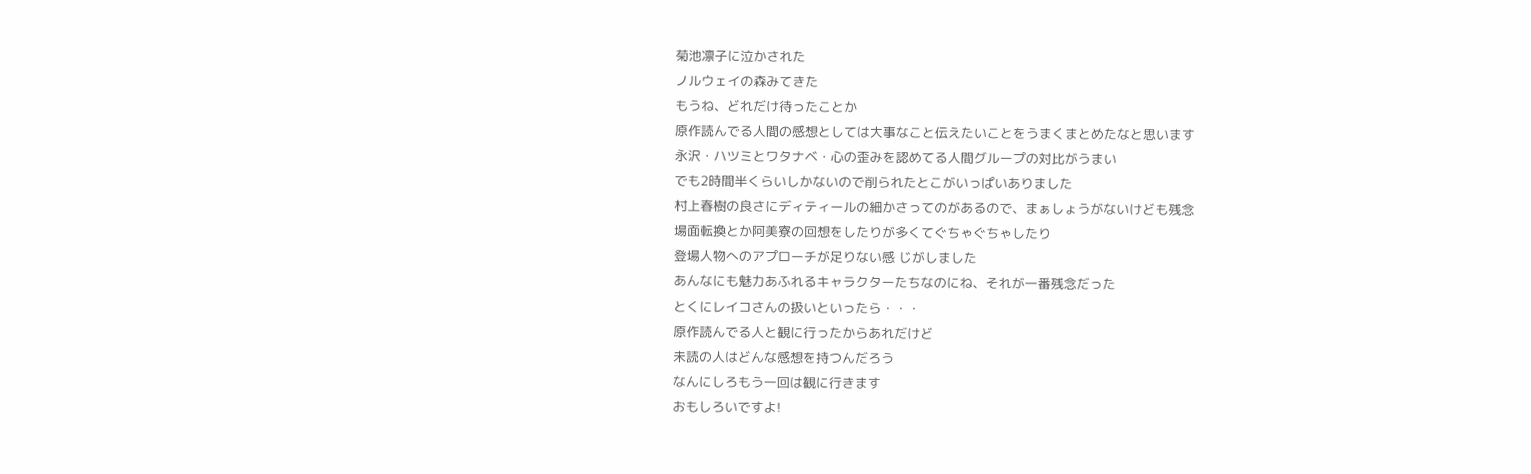菊池凛子に泣かされた
ノルウェイの森みてきた
もうね、どれだけ待ったことか
原作読んでる人間の感想としては大事なこと伝えたいことをうまくまとめたなと思います
永沢・ハツミとワタナベ・心の歪みを認めてる人間グループの対比がうまい
でも2時間半くらいしかないので削られたとこがいっぱいありました
村上春樹の良さにディティールの細かさってのがあるので、まぁしょうがないけども残念
場面転換とか阿美寮の回想をしたりが多くてぐちゃぐちゃしたり
登場人物へのアプローチが足りない感 じがしました
あんなにも魅力あふれるキャラクターたちなのにね、それが一番残念だった
とくにレイコさんの扱いといったら・・・
原作読んでる人と観に行ったからあれだけど
未読の人はどんな感想を持つんだろう
なんにしろもう一回は観に行きます
おもしろいですよ!